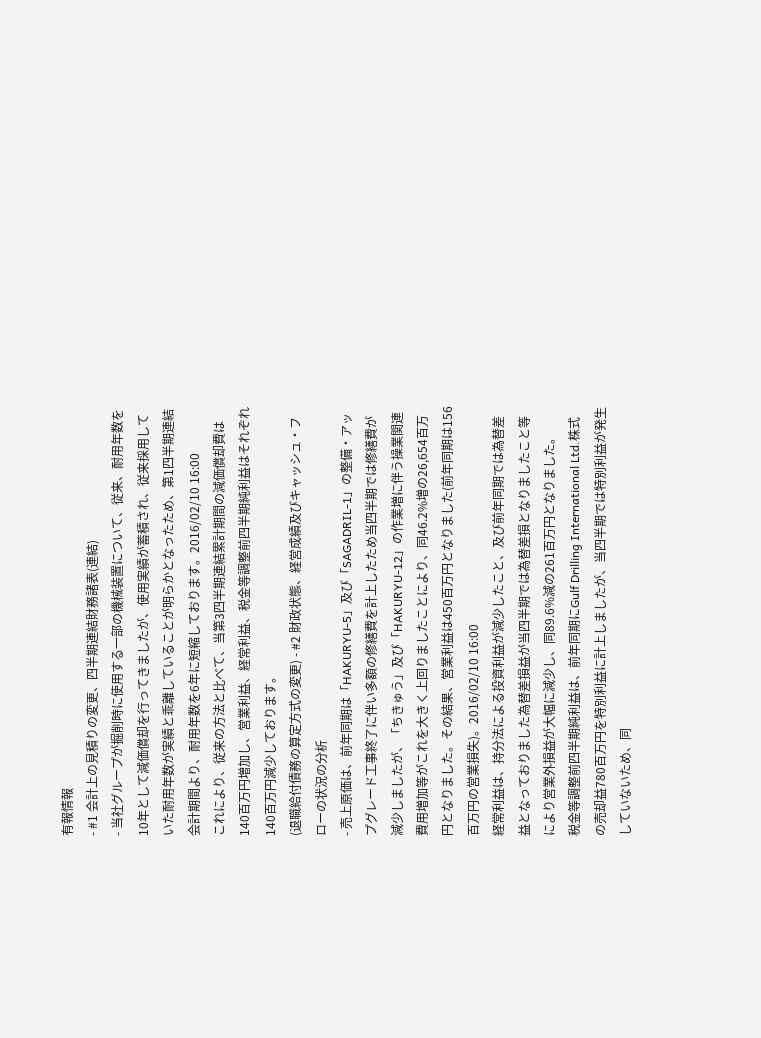有報情報
- #1 会計上の見積りの変更、四半期連結財務諸表(連結)
- 当社グループが掘削時に使用する一部の機械装置について、従来、耐用年数を10年として減価償却を行ってきましたが、使用実績が蓄積され、従来採用していた耐用年数が実績と乖離していることが明らかとなったため、第1四半期連結会計期間より、耐用年数を6年に短縮しております。2016/02/10 16:00
これにより、従来の方法と比べて、当第3四半期連結累計期間の減価償却費は140百万円増加し、営業利益、経常利益、税金等調整前四半期純利益はそれぞれ140百万円減少しております。
(退職給付債務の算定方式の変更) - #2 財政状態、経営成績及びキャッシュ・フローの状況の分析
- 売上原価は、前年同期は「HAKURYU-5」及び「SAGADRIL-1」の整備・アップグレード工事終了に伴い多額の修繕費を計上したため当四半期では修繕費が減少しましたが、「ちきゅう」及び「HAKURYU-12」の作業増に伴う操業関連費用増加等がこれを大きく上回りましたことにより、同46.2%増の26,654百万円となりました。その結果、営業利益は450百万円となりました(前年同期は156百万円の営業損失)。2016/02/10 16:00
経常利益は、持分法による投資利益が減少したこと、及び前年同期では為替差益となっておりました為替差損益が当四半期では為替差損となりましたこと等により営業外損益が大幅に減少し、同89.6%減の261百万円となりました。
税金等調整前四半期純利益は、前年同期にGulf Drilling International Ltd.株式の売却益780百万円を特別利益に計上しましたが、当四半期では特別利益が発生していないため、同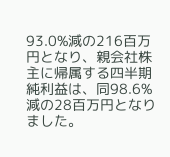93.0%減の216百万円となり、親会社株主に帰属する四半期純利益は、同98.6%減の28百万円となりました。